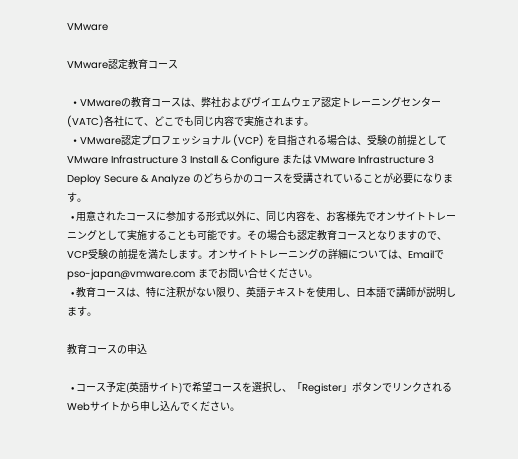VMware

VMware認定教育コース

  • VMwareの教育コースは、弊社およびヴイエムウェア認定トレーニングセンター(VATC)各社にて、どこでも同じ内容で実施されます。
  • VMware認定プロフェッショナル (VCP) を目指される場合は、受験の前提としてVMware Infrastructure 3 Install & Configure または VMware Infrastructure 3 Deploy Secure & Analyze のどちらかのコースを受講されていることが必要になります。
  • 用意されたコースに参加する形式以外に、同じ内容を、お客様先でオンサイトトレーニングとして実施することも可能です。その場合も認定教育コースとなりますので、VCP受験の前提を満たします。オンサイトトレーニングの詳細については、Emailでpso-japan@vmware.com までお問い合せください。
  • 教育コースは、特に注釈がない限り、英語テキストを使用し、日本語で講師が説明します。

教育コースの申込

  • コース予定(英語サイト)で希望コースを選択し、「Register」ボタンでリンクされるWebサイトから申し込んでください。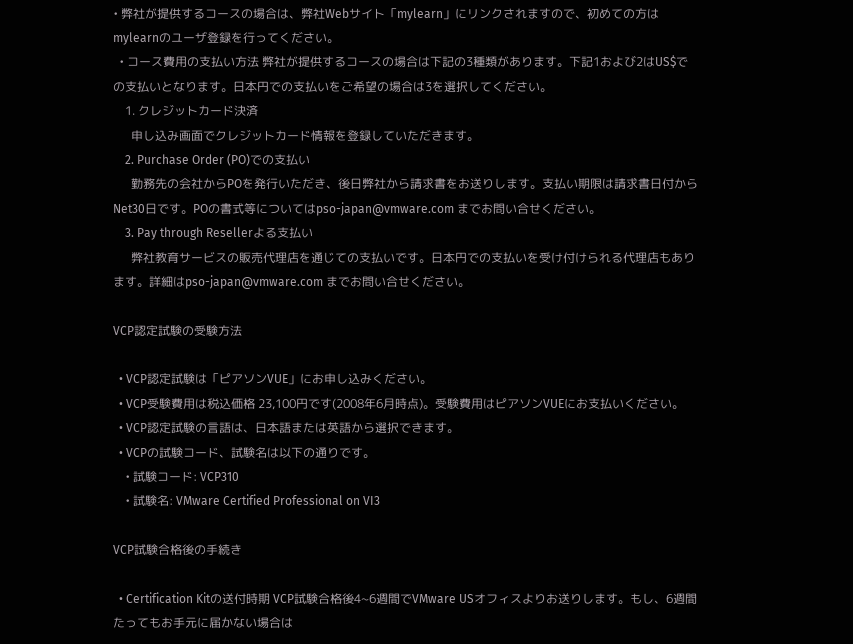• 弊社が提供するコースの場合は、弊社Webサイト「mylearn」にリンクされますので、初めての方はmylearnのユーザ登録を行ってください。
  • コース費用の支払い方法 弊社が提供するコースの場合は下記の3種類があります。下記1および2はUS$での支払いとなります。日本円での支払いをご希望の場合は3を選択してください。
    1. クレジットカード決済
      申し込み画面でクレジットカード情報を登録していただきます。
    2. Purchase Order (PO)での支払い
      勤務先の会社からPOを発行いただき、後日弊社から請求書をお送りします。支払い期限は請求書日付からNet30日です。POの書式等についてはpso-japan@vmware.com までお問い合せください。
    3. Pay through Resellerよる支払い
      弊社教育サービスの販売代理店を通じての支払いです。日本円での支払いを受け付けられる代理店もあります。詳細はpso-japan@vmware.com までお問い合せください。

VCP認定試験の受験方法

  • VCP認定試験は「ピアソンVUE」にお申し込みください。
  • VCP受験費用は税込価格 23,100円です(2008年6月時点)。受験費用はピアソンVUEにお支払いください。
  • VCP認定試験の言語は、日本語または英語から選択できます。
  • VCPの試験コード、試験名は以下の通りです。
    • 試験コード: VCP310
    • 試験名: VMware Certified Professional on VI3

VCP試験合格後の手続き

  • Certification Kitの送付時期 VCP試験合格後4~6週間でVMware USオフィスよりお送りします。もし、6週間たってもお手元に届かない場合は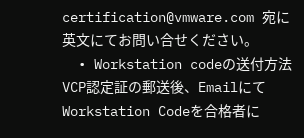certification@vmware.com 宛に英文にてお問い合せください。
  • Workstation codeの送付方法 VCP認定証の郵送後、EmailにてWorkstation Codeを合格者に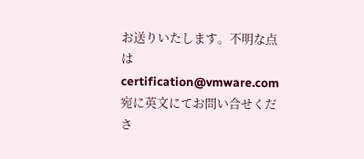お送りいたします。不明な点はcertification@vmware.com宛に英文にてお問い合せくださ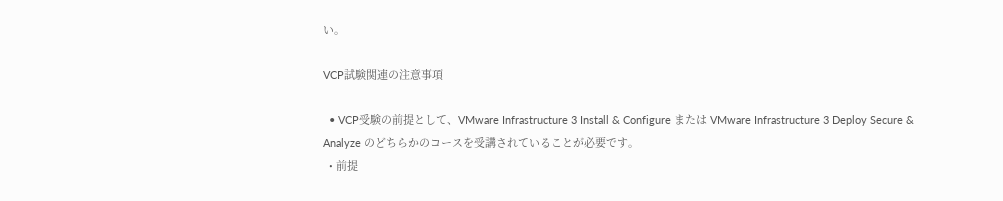い。

VCP試験関連の注意事項

  • VCP受験の前提として、VMware Infrastructure 3 Install & Configure または VMware Infrastructure 3 Deploy Secure & Analyze のどちらかのコースを受講されていることが必要です。
  • 前提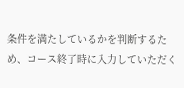条件を満たしているかを判断するため、コース終了時に入力していただく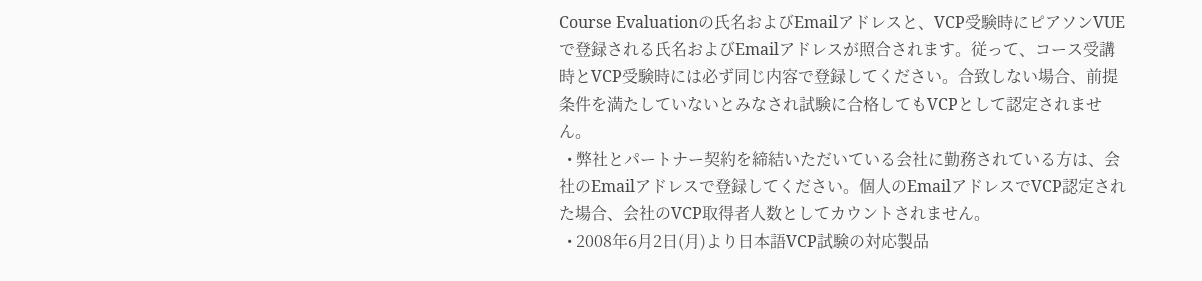Course Evaluationの氏名およびEmailアドレスと、VCP受験時にピアソンVUEで登録される氏名およびEmailアドレスが照合されます。従って、コース受講時とVCP受験時には必ず同じ内容で登録してください。合致しない場合、前提条件を満たしていないとみなされ試験に合格してもVCPとして認定されません。
  • 弊社とパートナー契約を締結いただいている会社に勤務されている方は、会社のEmailアドレスで登録してください。個人のEmailアドレスでVCP認定された場合、会社のVCP取得者人数としてカウントされません。
  • 2008年6月2日(月)より日本語VCP試験の対応製品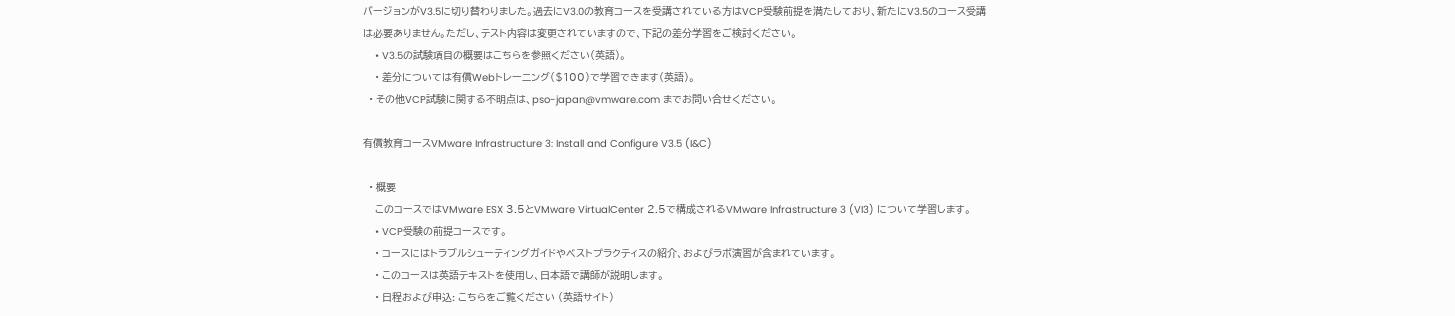バージョンがV3.5に切り替わりました。過去にV3.0の教育コースを受講されている方はVCP受験前提を満たしており、新たにV3.5のコース受講は必要ありません。ただし、テスト内容は変更されていますので、下記の差分学習をご検討ください。
    • V3.5の試験項目の概要はこちらを参照ください(英語)。
    • 差分については有償Webトレーニング($100)で学習できます(英語)。
  • その他VCP試験に関する不明点は、pso-japan@vmware.com までお問い合せください。

有償教育コースVMware Infrastructure 3: Install and Configure V3.5 (I&C)

  • 概要
    このコースではVMware ESX 3.5とVMware VirtualCenter 2.5で構成されるVMware Infrastructure 3 (VI3) について学習します。
    • VCP受験の前提コースです。
    • コースにはトラブルシューティングガイドやベストプラクティスの紹介、およびラボ演習が含まれています。
    • このコースは英語テキストを使用し、日本語で講師が説明します。
    • 日程および申込: こちらをご覧ください (英語サイト)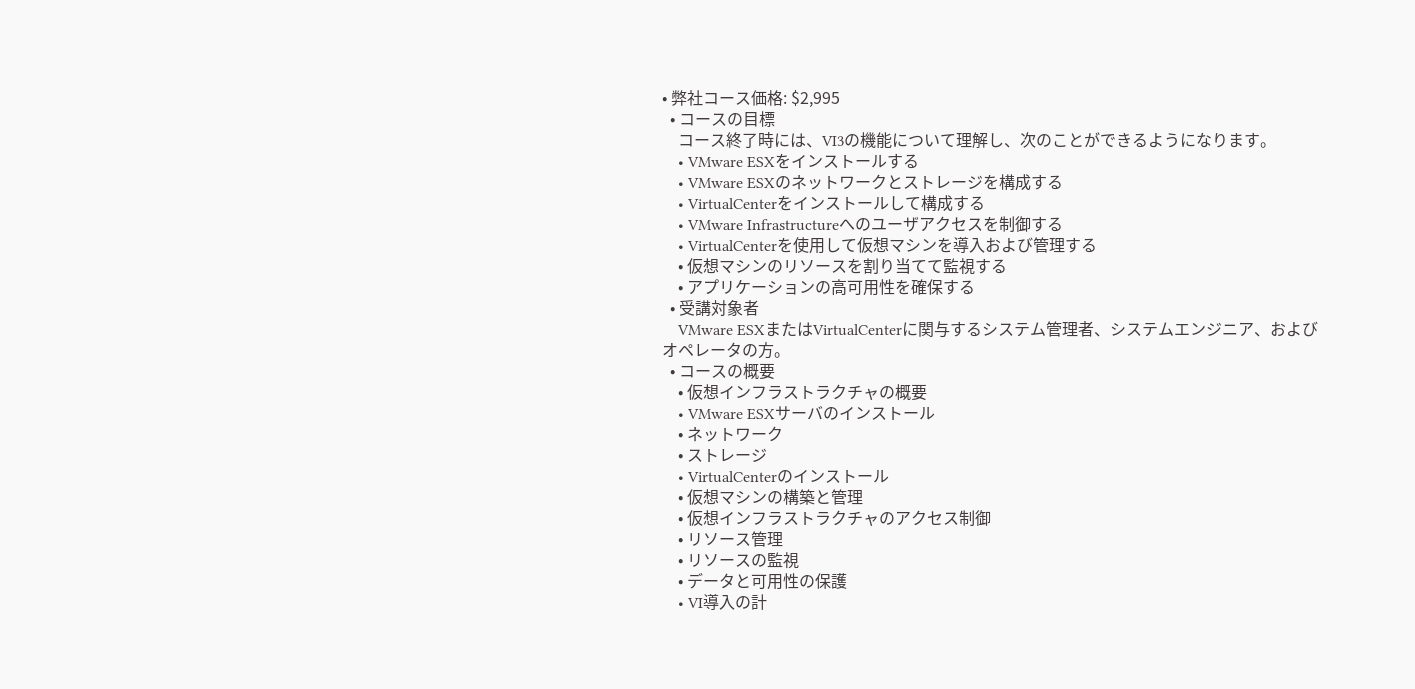• 弊社コース価格: $2,995
  • コースの目標
    コース終了時には、VI3の機能について理解し、次のことができるようになります。
    • VMware ESXをインストールする
    • VMware ESXのネットワークとストレージを構成する
    • VirtualCenterをインストールして構成する
    • VMware Infrastructureへのユーザアクセスを制御する
    • VirtualCenterを使用して仮想マシンを導入および管理する
    • 仮想マシンのリソースを割り当てて監視する
    • アプリケーションの高可用性を確保する
  • 受講対象者
    VMware ESXまたはVirtualCenterに関与するシステム管理者、システムエンジニア、およびオペレータの方。
  • コースの概要
    • 仮想インフラストラクチャの概要
    • VMware ESXサーバのインストール
    • ネットワーク
    • ストレージ
    • VirtualCenterのインストール
    • 仮想マシンの構築と管理
    • 仮想インフラストラクチャのアクセス制御
    • リソース管理
    • リソースの監視
    • データと可用性の保護
    • VI導入の計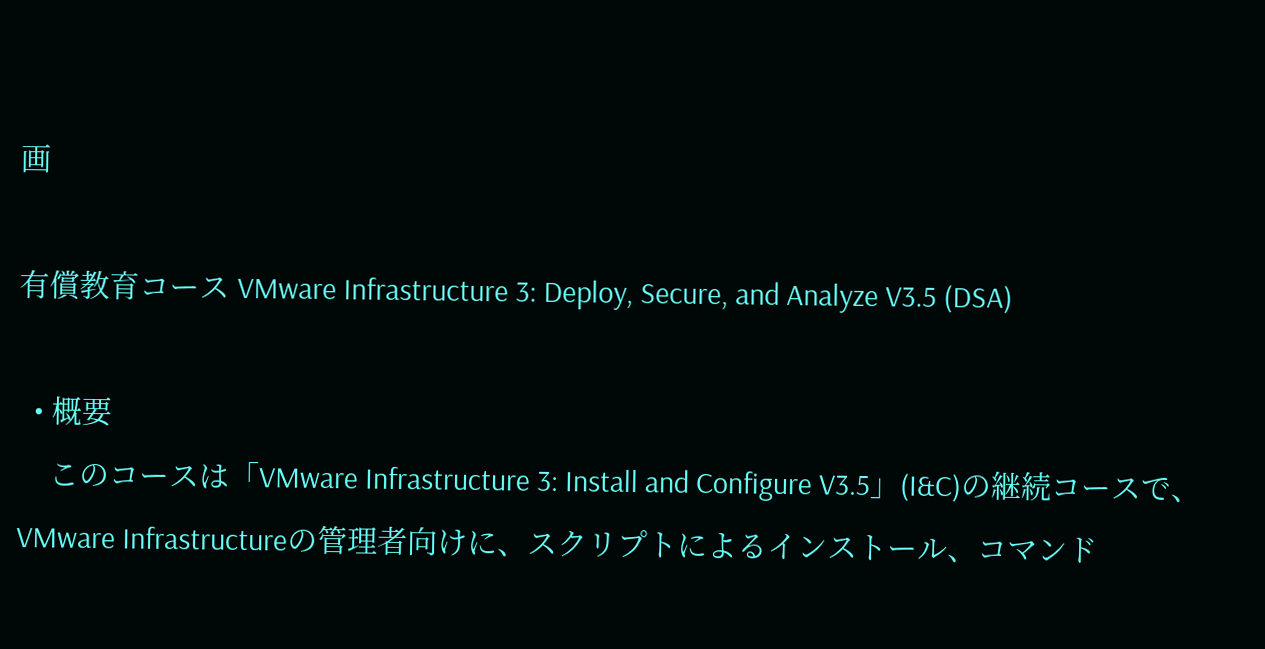画

有償教育コース VMware Infrastructure 3: Deploy, Secure, and Analyze V3.5 (DSA)

  • 概要
    このコースは「VMware Infrastructure 3: Install and Configure V3.5」(I&C)の継続コースで、VMware Infrastructureの管理者向けに、スクリプトによるインストール、コマンド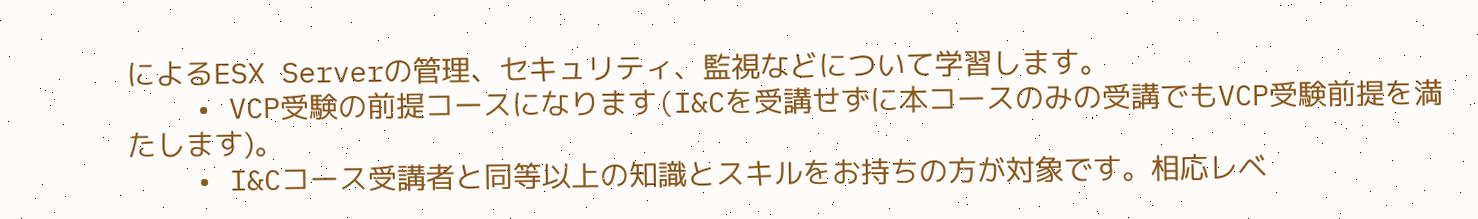によるESX Serverの管理、セキュリティ、監視などについて学習します。
    • VCP受験の前提コースになります(I&Cを受講せずに本コースのみの受講でもVCP受験前提を満たします)。
    • I&Cコース受講者と同等以上の知識とスキルをお持ちの方が対象です。相応レベ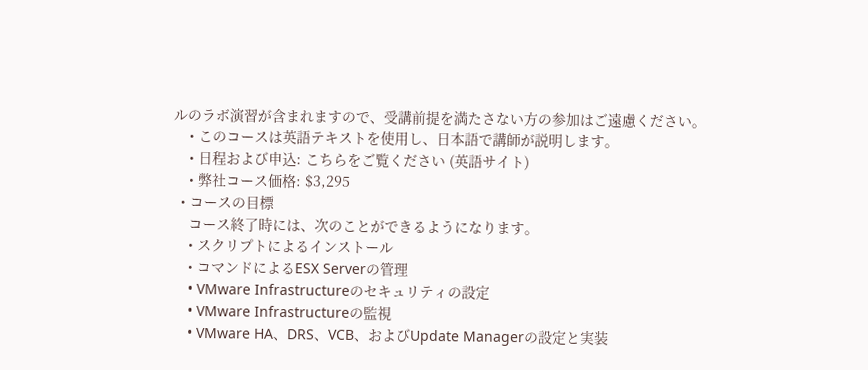ルのラボ演習が含まれますので、受講前提を満たさない方の参加はご遠慮ください。
    • このコースは英語テキストを使用し、日本語で講師が説明します。
    • 日程および申込: こちらをご覧ください (英語サイト)
    • 弊社コース価格: $3,295
  • コースの目標
    コース終了時には、次のことができるようになります。
    • スクリプトによるインストール
    • コマンドによるESX Serverの管理
    • VMware Infrastructureのセキュリティの設定
    • VMware Infrastructureの監視
    • VMware HA、DRS、VCB、およびUpdate Managerの設定と実装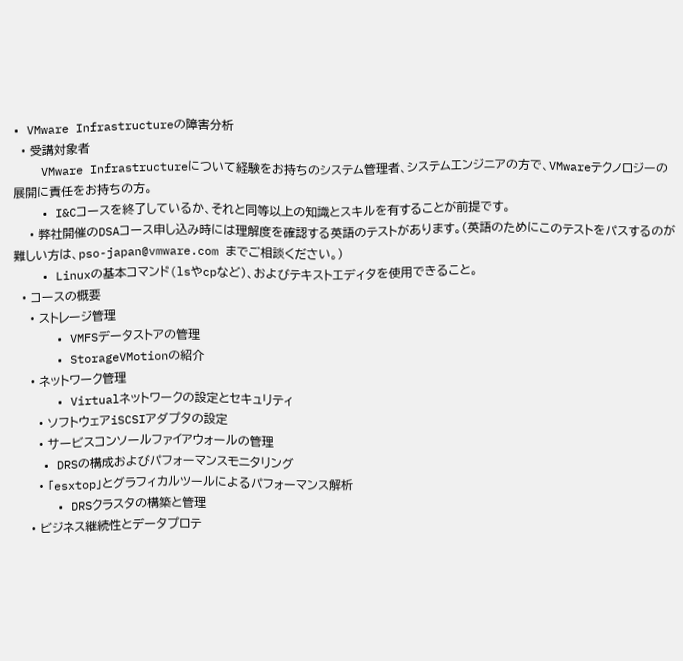• VMware Infrastructureの障害分析
  • 受講対象者
    VMware Infrastructureについて経験をお持ちのシステム管理者、システムエンジニアの方で、VMwareテクノロジーの展開に責任をお持ちの方。
    • I&Cコースを終了しているか、それと同等以上の知識とスキルを有することが前提です。
    • 弊社開催のDSAコース申し込み時には理解度を確認する英語のテストがあります。(英語のためにこのテストをパスするのが難しい方は、pso-japan@vmware.com までご相談ください。)
    • Linuxの基本コマンド(lsやcpなど)、およびテキストエディタを使用できること。
  • コースの概要
    • ストレージ管理
      • VMFSデータストアの管理
      • StorageVMotionの紹介
    • ネットワーク管理
      • Virtualネットワークの設定とセキュリティ
      • ソフトウェアiSCSIアダプタの設定
      • サービスコンソールファイアウォールの管理
    • DRSの構成およびパフォーマンスモニタリング
      • 「esxtop」とグラフィカルツールによるパフォーマンス解析
      • DRSクラスタの構築と管理
    • ビジネス継続性とデータプロテ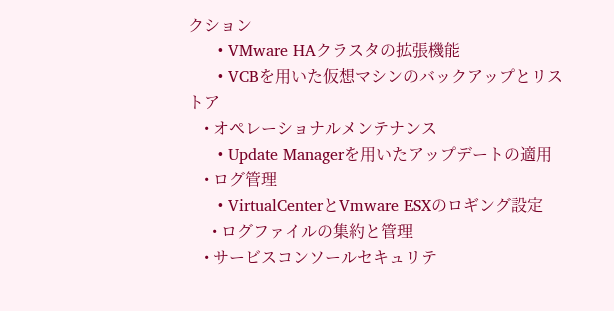クション
      • VMware HAクラスタの拡張機能
      • VCBを用いた仮想マシンのバックアップとリストア
    • オペレーショナルメンテナンス
      • Update Managerを用いたアップデートの適用
    • ログ管理
      • VirtualCenterとVmware ESXのロギング設定
      • ログファイルの集約と管理
    • サービスコンソールセキュリテ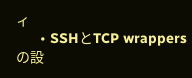ィ
      • SSHとTCP wrappersの設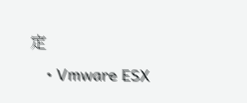定
    • Vmware ESX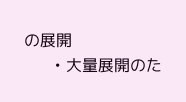の展開
      • 大量展開のた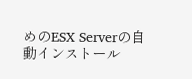めのESX Serverの自動インストール